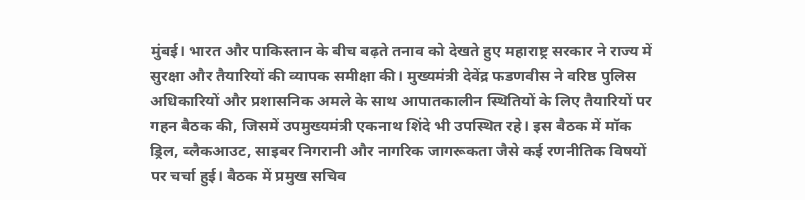मुंबई। भारत और पाकिस्तान के बीच बढ़ते तनाव को देखते हुए महाराष्ट्र सरकार ने राज्य में सुरक्षा और तैयारियों की व्यापक समीक्षा की। मुख्यमंत्री देवेंद्र फडणवीस ने वरिष्ठ पुलिस अधिकारियों और प्रशासनिक अमले के साथ आपातकालीन स्थितियों के लिए तैयारियों पर गहन बैठक की, जिसमें उपमुख्यमंत्री एकनाथ शिंदे भी उपस्थित रहे। इस बैठक में मॉक ड्रिल, ब्लैकआउट, साइबर निगरानी और नागरिक जागरूकता जैसे कई रणनीतिक विषयों पर चर्चा हुई। बैठक में प्रमुख सचिव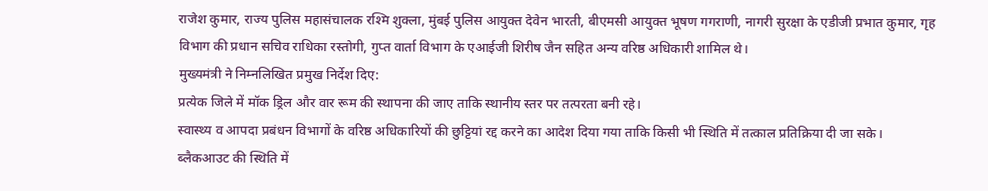राजेश कुमार, राज्य पुलिस महासंचालक रश्मि शुक्ला, मुंबई पुलिस आयुक्त देवेन भारती, बीएमसी आयुक्त भूषण गगराणी, नागरी सुरक्षा के एडीजी प्रभात कुमार, गृह विभाग की प्रधान सचिव राधिका रस्तोगी, गुप्त वार्ता विभाग के एआईजी शिरीष जैन सहित अन्य वरिष्ठ अधिकारी शामिल थे।
मुख्यमंत्री ने निम्नलिखित प्रमुख निर्देश दिए:
प्रत्येक जिले में मॉक ड्रिल और वार रूम की स्थापना की जाए ताकि स्थानीय स्तर पर तत्परता बनी रहे।
स्वास्थ्य व आपदा प्रबंधन विभागों के वरिष्ठ अधिकारियों की छुट्टियां रद्द करने का आदेश दिया गया ताकि किसी भी स्थिति में तत्काल प्रतिक्रिया दी जा सके।
ब्लैकआउट की स्थिति में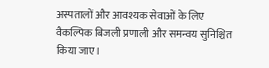अस्पतालों और आवश्यक सेवाओं के लिए वैकल्पिक बिजली प्रणाली और समन्वय सुनिश्चित किया जाए।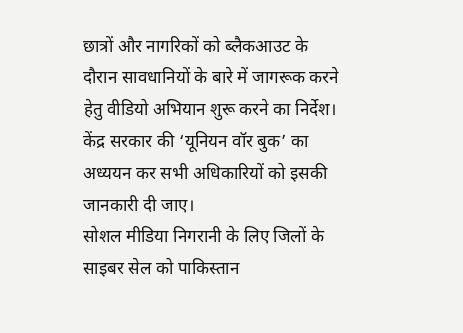छात्रों और नागरिकों को ब्लैकआउट के दौरान सावधानियों के बारे में जागरूक करने हेतु वीडियो अभियान शुरू करने का निर्देश।
केंद्र सरकार की ‘यूनियन वॉर बुक’ का अध्ययन कर सभी अधिकारियों को इसकी जानकारी दी जाए।
सोशल मीडिया निगरानी के लिए जिलों के साइबर सेल को पाकिस्तान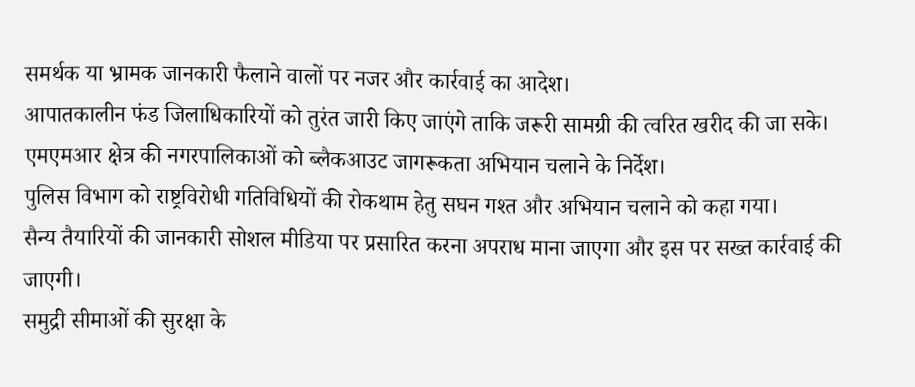समर्थक या भ्रामक जानकारी फैलाने वालों पर नजर और कार्रवाई का आदेश।
आपातकालीन फंड जिलाधिकारियों को तुरंत जारी किए जाएंगे ताकि जरूरी सामग्री की त्वरित खरीद की जा सके।
एमएमआर क्षेत्र की नगरपालिकाओं को ब्लैकआउट जागरूकता अभियान चलाने के निर्देश।
पुलिस विभाग को राष्ट्रविरोधी गतिविधियों की रोकथाम हेतु सघन गश्त और अभियान चलाने को कहा गया।
सैन्य तैयारियों की जानकारी सोशल मीडिया पर प्रसारित करना अपराध माना जाएगा और इस पर सख्त कार्रवाई की जाएगी।
समुद्री सीमाओं की सुरक्षा के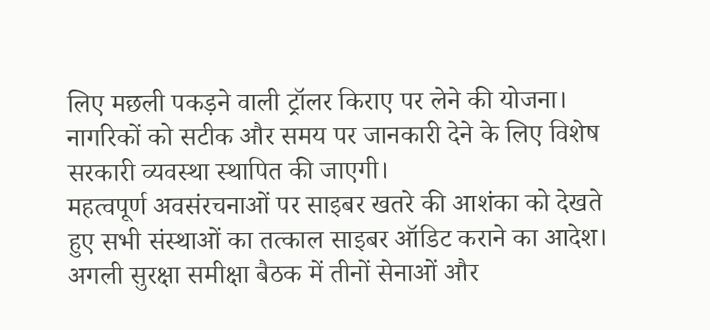लिए मछली पकड़ने वाली ट्रॉलर किराए पर लेने की योजना।
नागरिकों को सटीक और समय पर जानकारी देने के लिए विशेष सरकारी व्यवस्था स्थापित की जाएगी।
महत्वपूर्ण अवसंरचनाओं पर साइबर खतरे की आशंका को देखते हुए सभी संस्थाओं का तत्काल साइबर ऑडिट कराने का आदेश।
अगली सुरक्षा समीक्षा बैठक में तीनों सेनाओं और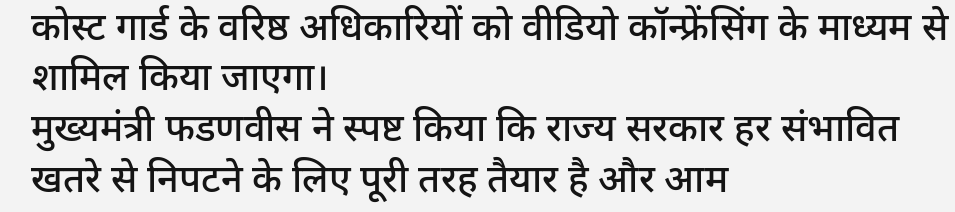कोस्ट गार्ड के वरिष्ठ अधिकारियों को वीडियो कॉन्फ्रेंसिंग के माध्यम से शामिल किया जाएगा।
मुख्यमंत्री फडणवीस ने स्पष्ट किया कि राज्य सरकार हर संभावित खतरे से निपटने के लिए पूरी तरह तैयार है और आम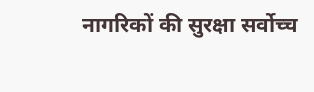नागरिकों की सुरक्षा सर्वोच्च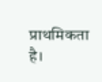प्राथमिकता है।